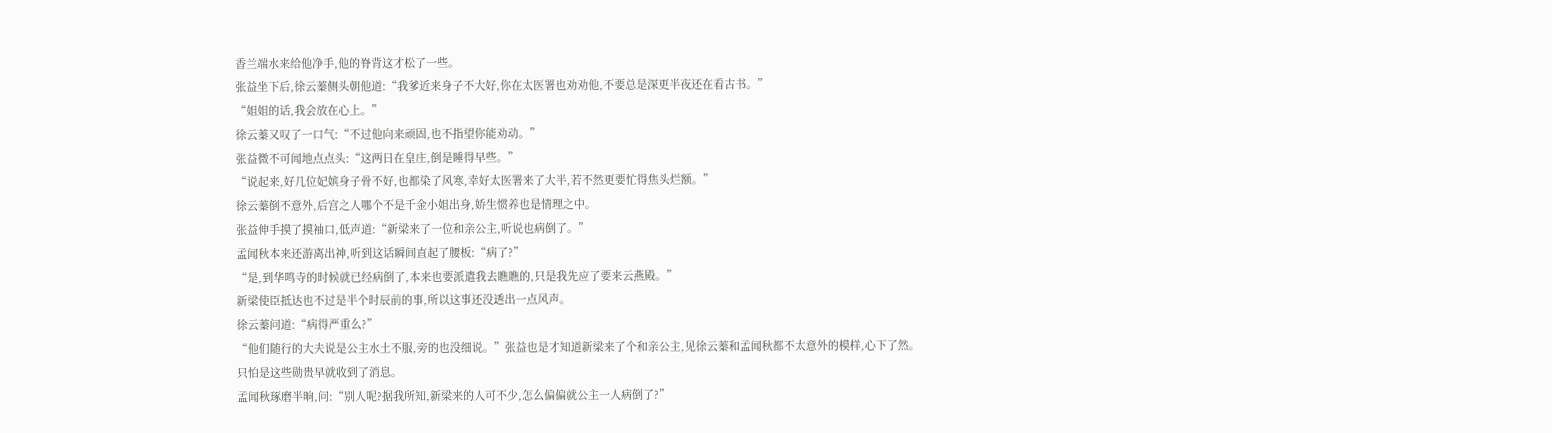香兰端水来给他净手,他的脊背这才松了一些。
张益坐下后,徐云蓁侧头朝他道:“我爹近来身子不大好,你在太医署也劝劝他,不要总是深更半夜还在看古书。”
“姐姐的话,我会放在心上。”
徐云蓁又叹了一口气:“不过他向来顽固,也不指望你能劝动。”
张益微不可闻地点点头:“这两日在皇庄,倒是睡得早些。”
“说起来,好几位妃嫔身子骨不好,也都染了风寒,幸好太医署来了大半,若不然更要忙得焦头烂额。”
徐云蓁倒不意外,后宫之人哪个不是千金小姐出身,娇生惯养也是情理之中。
张益伸手摸了摸袖口,低声道:“新梁来了一位和亲公主,听说也病倒了。”
孟闻秋本来还游离出神,听到这话瞬间直起了腰板:“病了?”
“是,到华鸣寺的时候就已经病倒了,本来也要派遣我去瞧瞧的,只是我先应了要来云燕殿。”
新梁使臣抵达也不过是半个时辰前的事,所以这事还没透出一点风声。
徐云蓁问道:“病得严重么?”
“他们随行的大夫说是公主水土不服,旁的也没细说。”张益也是才知道新梁来了个和亲公主,见徐云蓁和孟闻秋都不太意外的模样,心下了然。
只怕是这些勋贵早就收到了消息。
孟闻秋琢磨半晌,问:“别人呢?据我所知,新梁来的人可不少,怎么偏偏就公主一人病倒了?”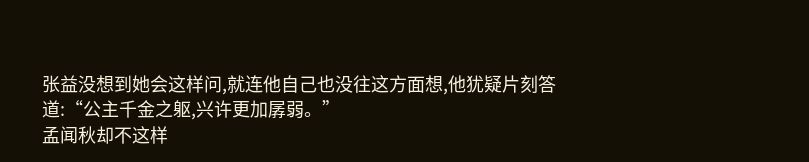张益没想到她会这样问,就连他自己也没往这方面想,他犹疑片刻答道:“公主千金之躯,兴许更加孱弱。”
孟闻秋却不这样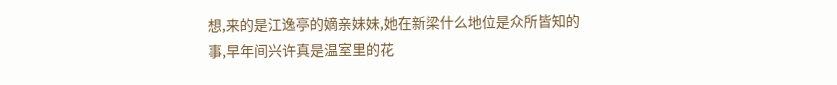想,来的是江逸亭的嫡亲妹妹,她在新梁什么地位是众所皆知的事,早年间兴许真是温室里的花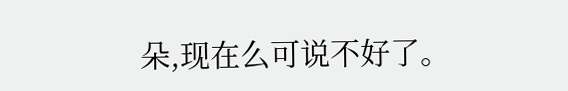朵,现在么可说不好了。